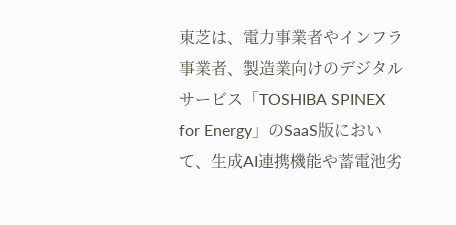東芝は、電力事業者やインフラ事業者、製造業向けのデジタルサービス「TOSHIBA SPINEX for Energy」のSaaS版において、生成AI連携機能や蓄電池劣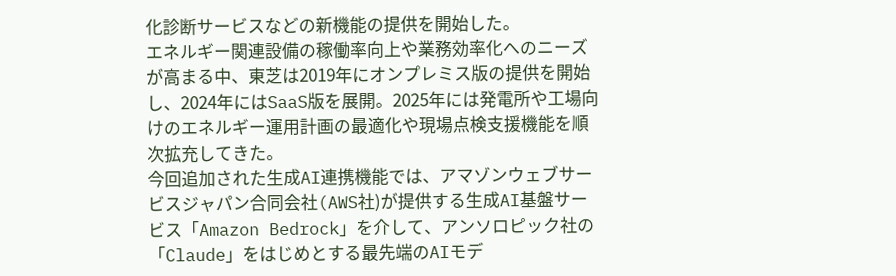化診断サービスなどの新機能の提供を開始した。
エネルギー関連設備の稼働率向上や業務効率化へのニーズが高まる中、東芝は2019年にオンプレミス版の提供を開始し、2024年にはSaaS版を展開。2025年には発電所や工場向けのエネルギー運用計画の最適化や現場点検支援機能を順次拡充してきた。
今回追加された生成AI連携機能では、アマゾンウェブサービスジャパン合同会社(AWS社)が提供する生成AI基盤サービス「Amazon Bedrock」を介して、アンソロピック社の「Claude」をはじめとする最先端のAIモデ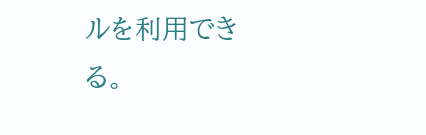ルを利用できる。